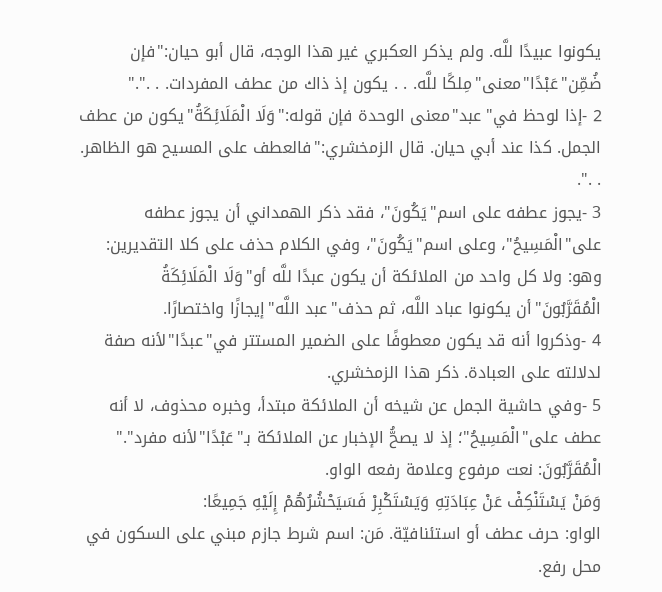يكونوا عبيدًا للَّه. ولم يذكر العكبري غير هذا الوجه، قال أبو حيان:"فإن ضُمِّن"عَبْدًا"معنى"مِلكًا للَّه. . . يكون إذ ذاك من عطف المفردات. . ."."
2 -إذا لوحظ في"عبد"معنى الوحدة فإن قوله:"وَلَا الْمَلَائِكَةُ"يكون من عطف الجمل. كذا عند أبي حيان. قال الزمخشري:"فالعطف على المسيح هو الظاهر. . .".
3 -يجوز عطفه على اسم"يَكُونَ"، فقد ذكر الهمداني أن يجوز عطفه على"الْمَسِيحُ"، وعلى اسم"يَكُونَ"، وفي الكلام حذف على كلا التقديرين: وهو: ولا كل واحد من الملائكة أن يكون عبدًا للَّه أو"وَلَا الْمَلَائِكَةُ الْمُقَرَّبُونَ"أن يكونوا عباد اللَّه، ثم حذف"عبد اللَّه"إيجازًا واختصارًا.
4 -وذكروا أنه قد يكون معطوفًا على الضمير المستتر في"عبدًا"لأنه صفة لدلالته على العبادة. ذكر هذا الزمخشري.
5 -وفي حاشية الجمل عن شيخه أن الملائكة مبتدأ، وخبره محذوف، لا أنه عطف على"الْمَسِيحُ"؛ إذ لا يصحُّ الإخبار عن الملائكة بـ"عَبْدًا"لأنه مفرد"."
الْمُقَرَّبُونَ: نعت مرفوع وعلامة رفعه الواو.
وَمَنْ يَسْتَنْكِفْ عَنْ عِبَادَتِهِ وَيَسْتَكْبِرْ فَسَيَحْشُرُهُمْ إِلَيْهِ جَمِيعًا:
الواو: حرف عطف أو استئنافيّة. مَن: اسم شرط جازم مبني على السكون في محل رفع.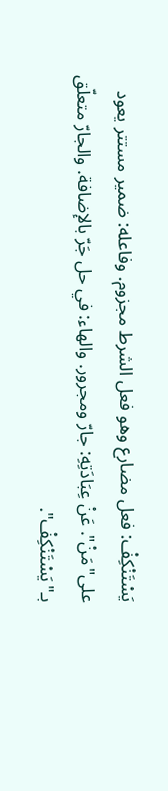يَسْتَنْكِفْ: فعل مضارع وهو فعل الشرط مجزوم. وفاعله: ضمير مستتر يعود على"مَنْ". عَنْ عِبَادَتِهِ: جارّ ومجرور. والهاء: في حل جَرّ بالإضافة. والجارّ متعلّق بـ"يَسْتَنْكِفْ".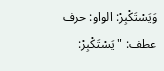وَيَسْتَكْبِرْ: الواو: حرف عطف: "يَسْتَكْبِرْ: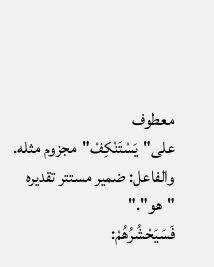معطوف على"يَسْتَنْكِفْ"مجزوم مثله. والفاعل: ضمير مستتر تقديره "هو"."
فَسَيَحْشُرُهُمْ: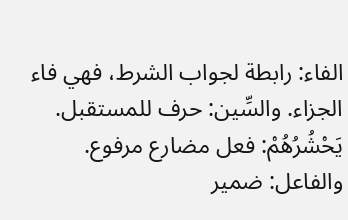الفاء: رابطة لجواب الشرط، فهي فاء الجزاء. والسِّين: حرف للمستقبل. يَحْشُرُهُمْ: فعل مضارع مرفوع. والفاعل: ضمير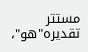مستتر تقديره"هو"،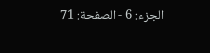الجزء: 6 - الصفحة: 71